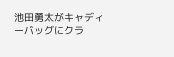池田勇太がキャディーバッグにクラ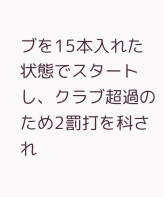ブを15本入れた状態でスタートし、クラブ超過のため2罰打を科され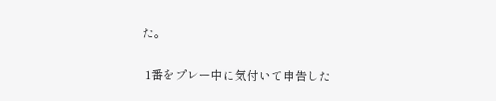た。

 1番をプレー中に気付いて申告した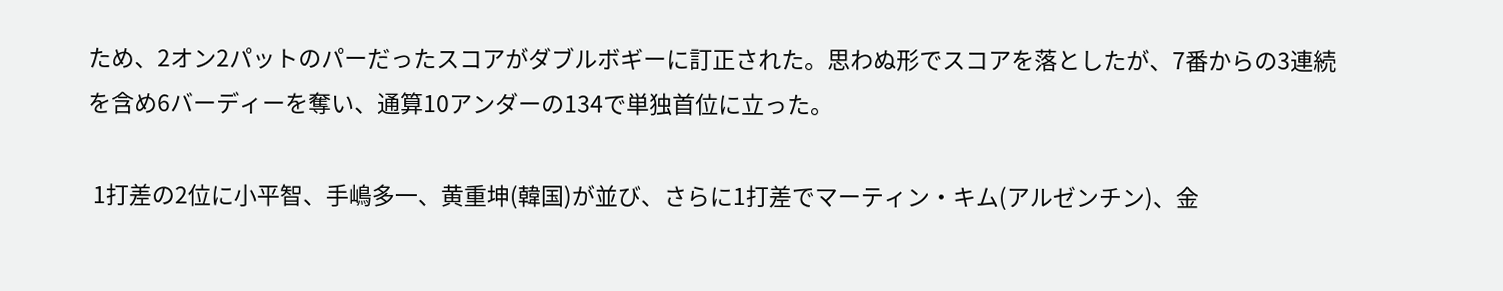ため、2オン2パットのパーだったスコアがダブルボギーに訂正された。思わぬ形でスコアを落としたが、7番からの3連続を含め6バーディーを奪い、通算10アンダーの134で単独首位に立った。

 1打差の2位に小平智、手嶋多一、黄重坤(韓国)が並び、さらに1打差でマーティン・キム(アルゼンチン)、金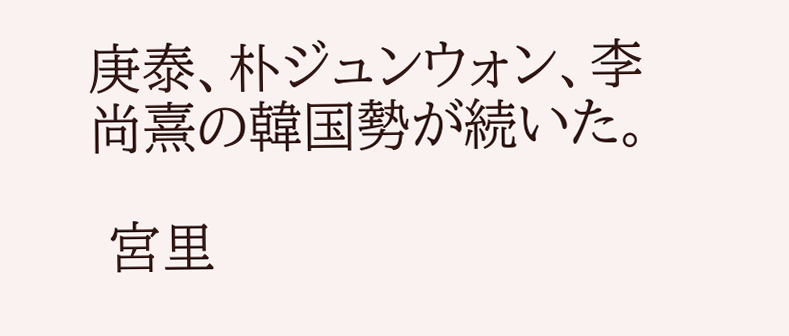庚泰、朴ジュンウォン、李尚熹の韓国勢が続いた。

 宮里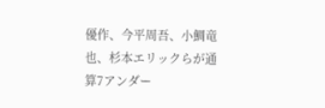優作、今平周吾、小鯛竜也、杉本エリックらが通算7アンダー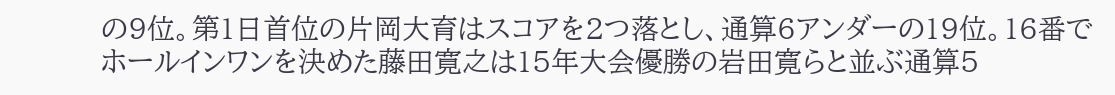の9位。第1日首位の片岡大育はスコアを2つ落とし、通算6アンダーの19位。16番でホールインワンを決めた藤田寛之は15年大会優勝の岩田寛らと並ぶ通算5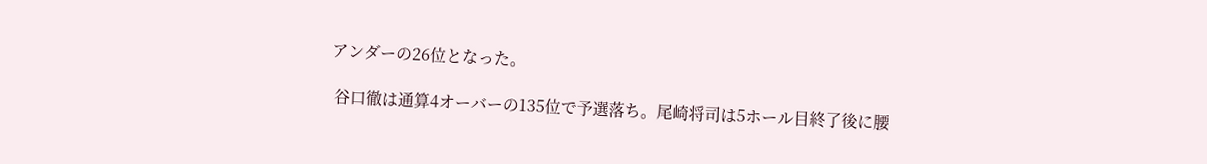アンダーの26位となった。

 谷口徹は通算4オーバーの135位で予選落ち。尾崎将司は5ホール目終了後に腰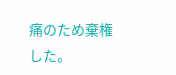痛のため棄権した。